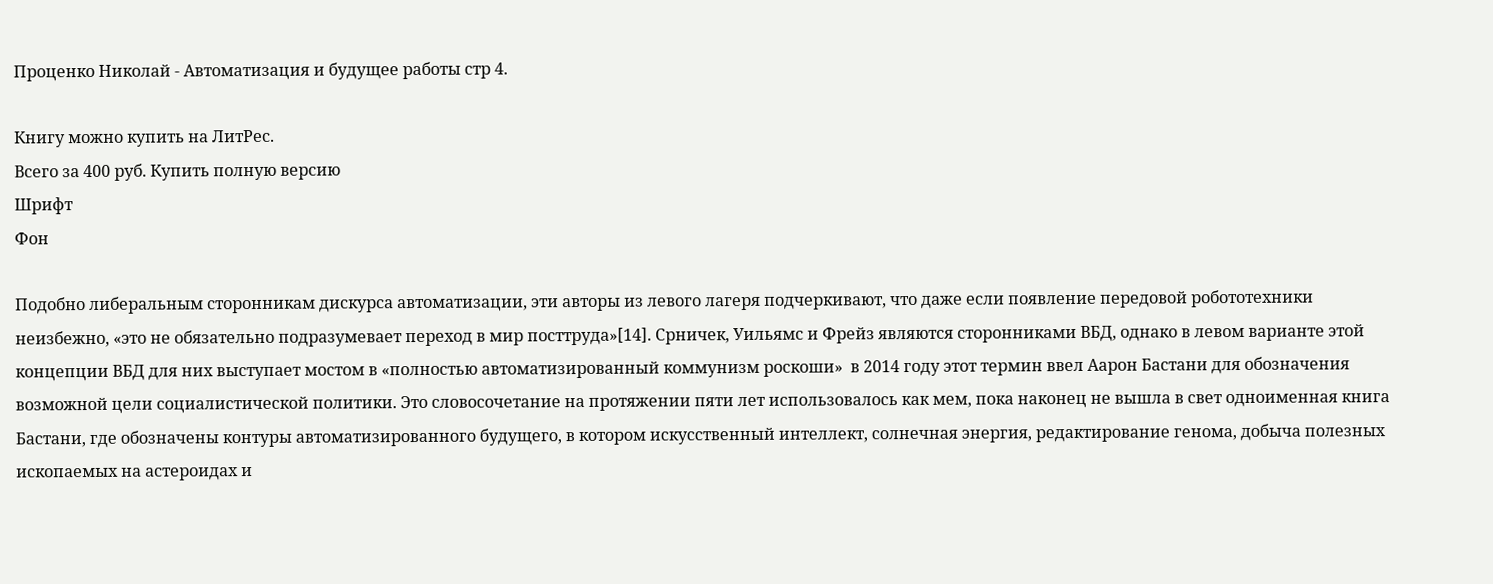Проценко Николай - Автоматизация и будущее работы стр 4.

Книгу можно купить на ЛитРес.
Всего за 400 руб. Купить полную версию
Шрифт
Фон

Подобно либеральным сторонникам дискурса автоматизации, эти авторы из левого лагеря подчеркивают, что даже если появление передовой робототехники неизбежно, «это не обязательно подразумевает переход в мир посттруда»[14]. Срничек, Уильямс и Фрейз являются сторонниками ВБД, однако в левом варианте этой концепции ВБД для них выступает мостом в «полностью автоматизированный коммунизм роскоши»  в 2014 году этот термин ввел Аарон Бастани для обозначения возможной цели социалистической политики. Это словосочетание на протяжении пяти лет использовалось как мем, пока наконец не вышла в свет одноименная книга Бастани, где обозначены контуры автоматизированного будущего, в котором искусственный интеллект, солнечная энергия, редактирование генома, добыча полезных ископаемых на астероидах и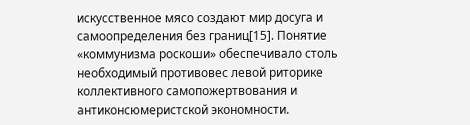искусственное мясо создают мир досуга и самоопределения без границ[15]. Понятие «коммунизма роскоши» обеспечивало столь необходимый противовес левой риторике коллективного самопожертвования и антиконсюмеристской экономности.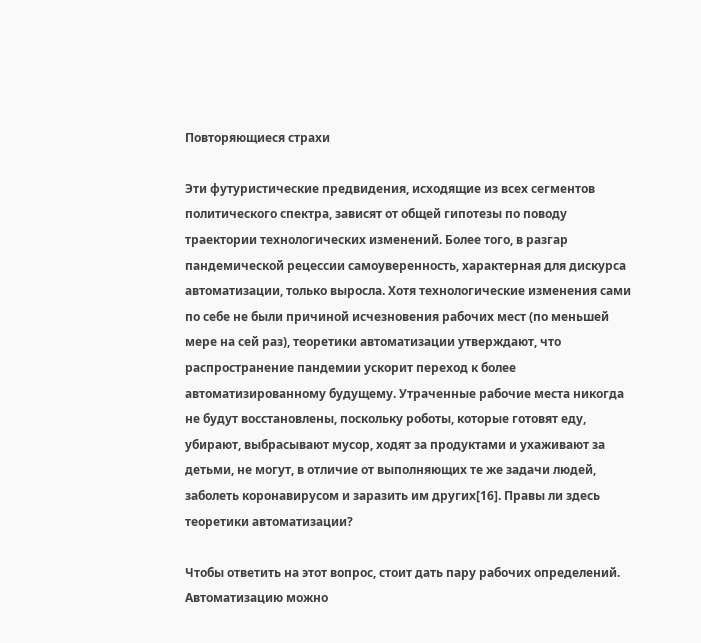Повторяющиеся страхи

Эти футуристические предвидения, исходящие из всех сегментов политического спектра, зависят от общей гипотезы по поводу траектории технологических изменений. Более того, в разгар пандемической рецессии самоуверенность, характерная для дискурса автоматизации, только выросла. Хотя технологические изменения сами по себе не были причиной исчезновения рабочих мест (по меньшей мере на сей раз), теоретики автоматизации утверждают, что распространение пандемии ускорит переход к более автоматизированному будущему. Утраченные рабочие места никогда не будут восстановлены, поскольку роботы, которые готовят еду, убирают, выбрасывают мусор, ходят за продуктами и ухаживают за детьми, не могут, в отличие от выполняющих те же задачи людей, заболеть коронавирусом и заразить им других[16]. Правы ли здесь теоретики автоматизации?

Чтобы ответить на этот вопрос, стоит дать пару рабочих определений. Автоматизацию можно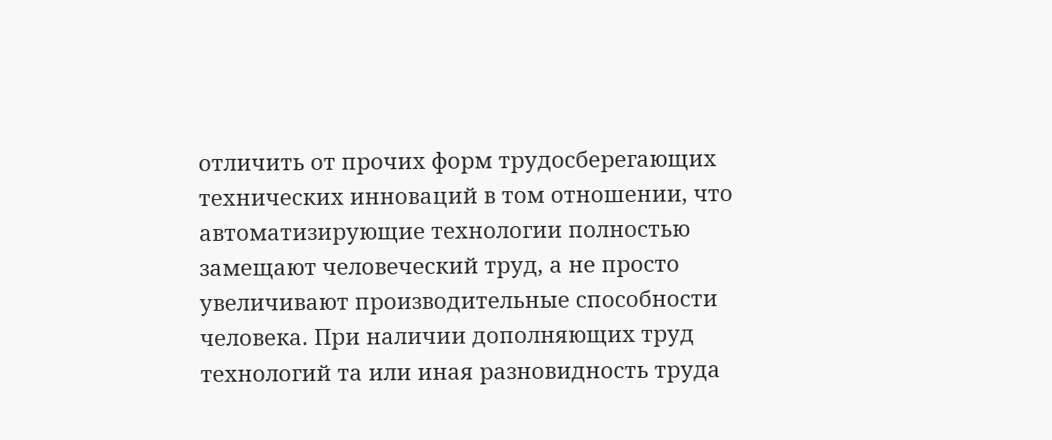отличить от прочих форм трудосберегающих технических инноваций в том отношении, что автоматизирующие технологии полностью замещают человеческий труд, а не просто увеличивают производительные способности человека. При наличии дополняющих труд технологий та или иная разновидность труда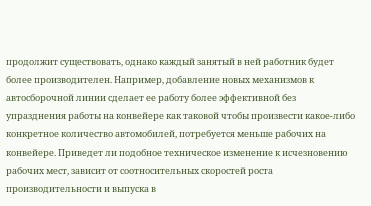продолжит существовать, однако каждый занятый в ней работник будет более производителен. Например, добавление новых механизмов к автосборочной линии сделает ее работу более эффективной без упразднения работы на конвейере как таковой чтобы произвести какое-либо конкретное количество автомобилей, потребуется меньше рабочих на конвейере. Приведет ли подобное техническое изменение к исчезновению рабочих мест, зависит от соотносительных скоростей роста производительности и выпуска в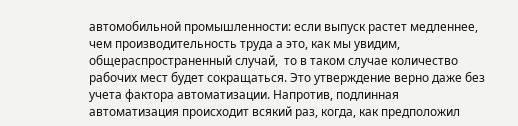автомобильной промышленности: если выпуск растет медленнее, чем производительность труда а это, как мы увидим, общераспространенный случай,  то в таком случае количество рабочих мест будет сокращаться. Это утверждение верно даже без учета фактора автоматизации. Напротив, подлинная автоматизация происходит всякий раз, когда, как предположил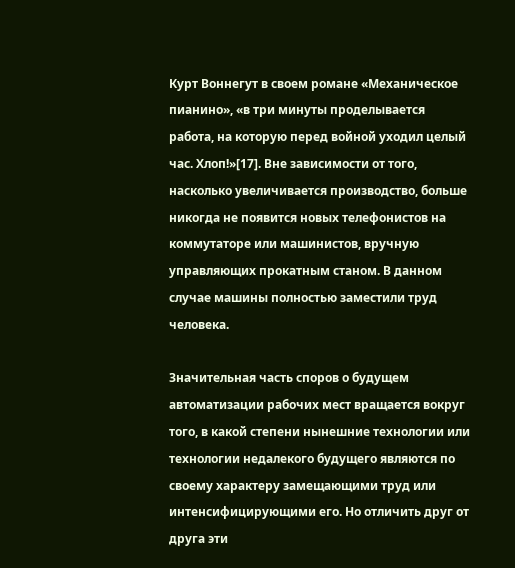Курт Воннегут в своем романе «Механическое пианино», «в три минуты проделывается работа, на которую перед войной уходил целый час. Хлоп!»[17]. Вне зависимости от того, насколько увеличивается производство, больше никогда не появится новых телефонистов на коммутаторе или машинистов, вручную управляющих прокатным станом. В данном случае машины полностью заместили труд человека.

Значительная часть споров о будущем автоматизации рабочих мест вращается вокруг того, в какой степени нынешние технологии или технологии недалекого будущего являются по своему характеру замещающими труд или интенсифицирующими его. Но отличить друг от друга эти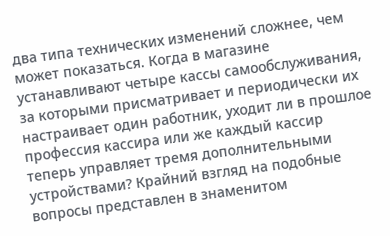два типа технических изменений сложнее, чем может показаться. Когда в магазине устанавливают четыре кассы самообслуживания, за которыми присматривает и периодически их настраивает один работник, уходит ли в прошлое профессия кассира или же каждый кассир теперь управляет тремя дополнительными устройствами? Крайний взгляд на подобные вопросы представлен в знаменитом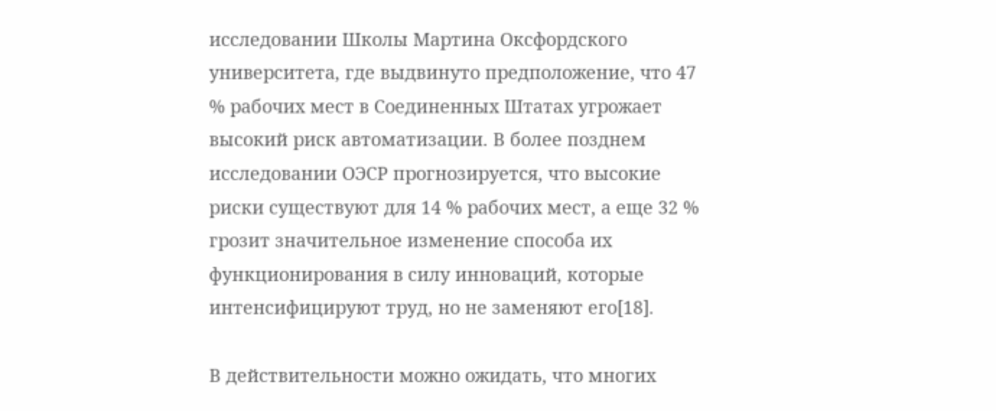исследовании Школы Мартина Оксфордского университета, где выдвинуто предположение, что 47 % рабочих мест в Соединенных Штатах угрожает высокий риск автоматизации. В более позднем исследовании ОЭСР прогнозируется, что высокие риски существуют для 14 % рабочих мест, а еще 32 % грозит значительное изменение способа их функционирования в силу инноваций, которые интенсифицируют труд, но не заменяют его[18].

В действительности можно ожидать, что многих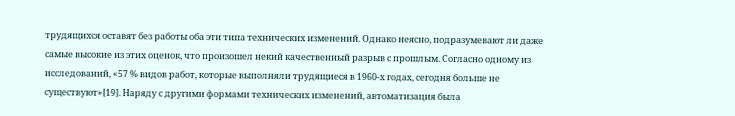трудящихся оставят без работы оба эти типа технических изменений. Однако неясно, подразумевают ли даже самые высокие из этих оценок, что произошел некий качественный разрыв с прошлым. Согласно одному из исследований, «57 % видов работ, которые выполняли трудящиеся в 1960-х годах, сегодня больше не существуют»[19]. Наряду с другими формами технических изменений, автоматизация была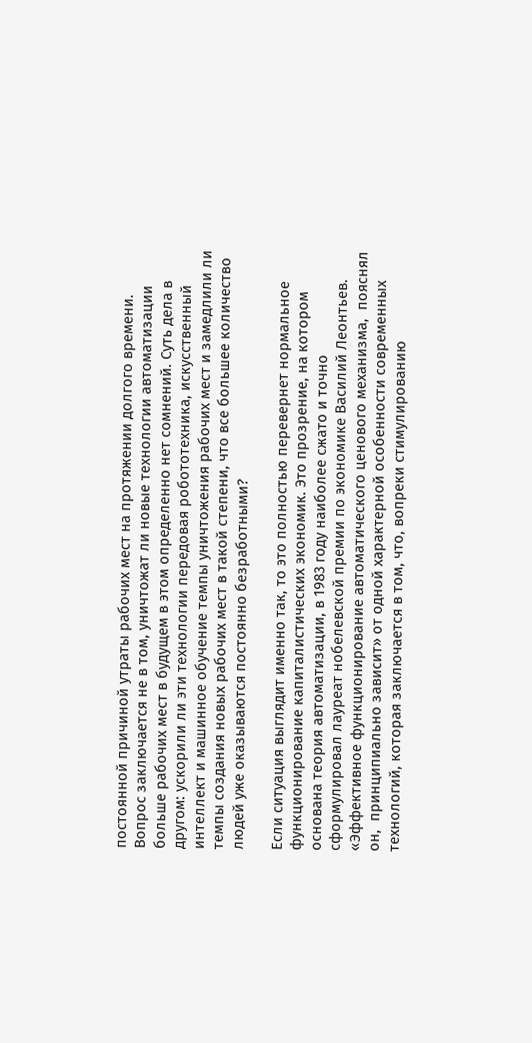постоянной причиной утраты рабочих мест на протяжении долгого времени. Вопрос заключается не в том, уничтожат ли новые технологии автоматизации больше рабочих мест в будущем в этом определенно нет сомнений. Суть дела в другом: ускорили ли эти технологии передовая робототехника, искусственный интеллект и машинное обучение темпы уничтожения рабочих мест и замедлили ли темпы создания новых рабочих мест в такой степени, что все большее количество людей уже оказываются постоянно безработными?

Если ситуация выглядит именно так, то это полностью перевернет нормальное функционирование капиталистических экономик. Это прозрение, на котором основана теория автоматизации, в 1983 году наиболее сжато и точно сформулировал лауреат нобелевской премии по экономике Василий Леонтьев. «Эффективное функционирование автоматического ценового механизма,  пояснял он,  принципиально зависит» от одной характерной особенности современных технологий, которая заключается в том, что, вопреки стимулированию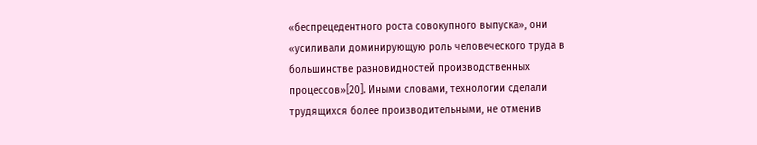«беспрецедентного роста совокупного выпуска», они «усиливали доминирующую роль человеческого труда в большинстве разновидностей производственных процессов»[20]. Иными словами, технологии сделали трудящихся более производительными, не отменив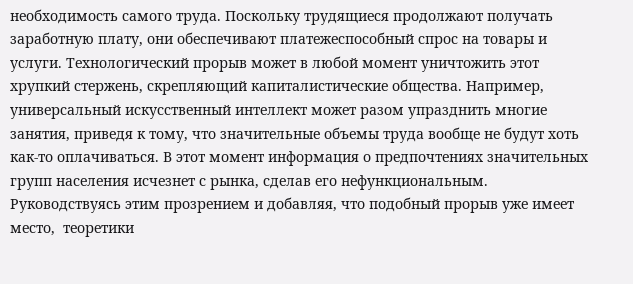необходимость самого труда. Поскольку трудящиеся продолжают получать заработную плату, они обеспечивают платежеспособный спрос на товары и услуги. Технологический прорыв может в любой момент уничтожить этот хрупкий стержень, скрепляющий капиталистические общества. Например, универсальный искусственный интеллект может разом упразднить многие занятия, приведя к тому, что значительные объемы труда вообще не будут хоть как-то оплачиваться. В этот момент информация о предпочтениях значительных групп населения исчезнет с рынка, сделав его нефункциональным. Руководствуясь этим прозрением и добавляя, что подобный прорыв уже имеет место,  теоретики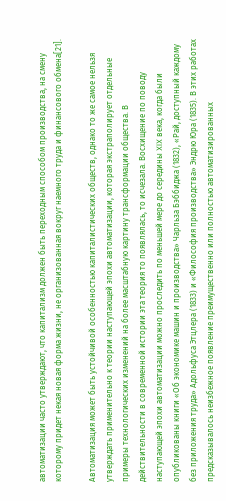автоматизации часто утверждают, что капитализм должен быть переходным способом производства, на смену которому придет некая новая форма жизни, не организованная вокруг наемного труда и финансового обмена[21].

Автоматизация может быть устойчивой особенностью капиталистических обществ, однако то же самое нельзя утверждать применительно к теории наступающей эпохи автоматизации, которая экстраполирует отдельные примеры технологических изменений на более масштабную картину трансформации общества. В действительности в современной истории эта теория то появлялась, то исчезала. Восхищение по поводу наступающей эпохи автоматизации можно проследить по меньшей мере до середины XIX века, когда были опубликованы книги «Об экономике машин и производства» Чарльза Бэббиджа (1832), «Рай, доступный каждому без приложения труда» Адольфуса Этцлера (1833) и «Философия производства» Эндрю Юра (1835). В этих работах предсказывалось неизбежное появление преимущественно или полностью автоматизированных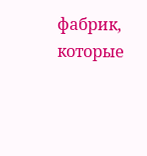фабрик, которые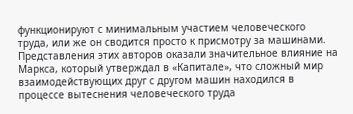функционируют с минимальным участием человеческого труда, или же он сводится просто к присмотру за машинами. Представления этих авторов оказали значительное влияние на Маркса, который утверждал в «Капитале», что сложный мир взаимодействующих друг с другом машин находился в процессе вытеснения человеческого труда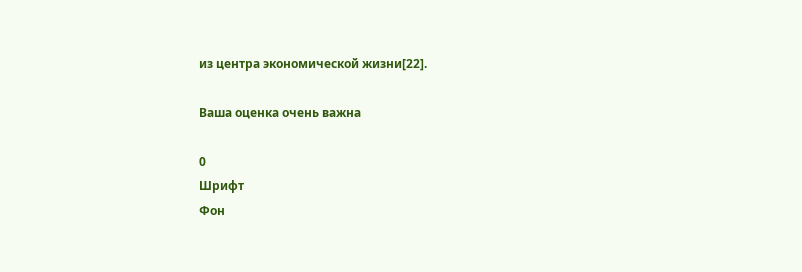из центра экономической жизни[22].

Ваша оценка очень важна

0
Шрифт
Фон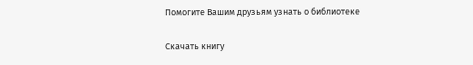Помогите Вашим друзьям узнать о библиотеке

Скачать книгу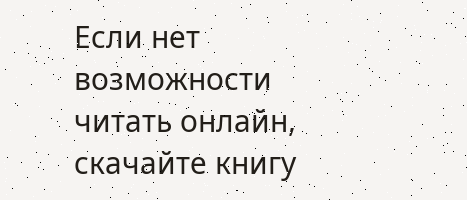Если нет возможности читать онлайн, скачайте книгу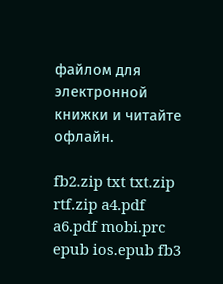файлом для электронной книжки и читайте офлайн.

fb2.zip txt txt.zip rtf.zip a4.pdf a6.pdf mobi.prc epub ios.epub fb3